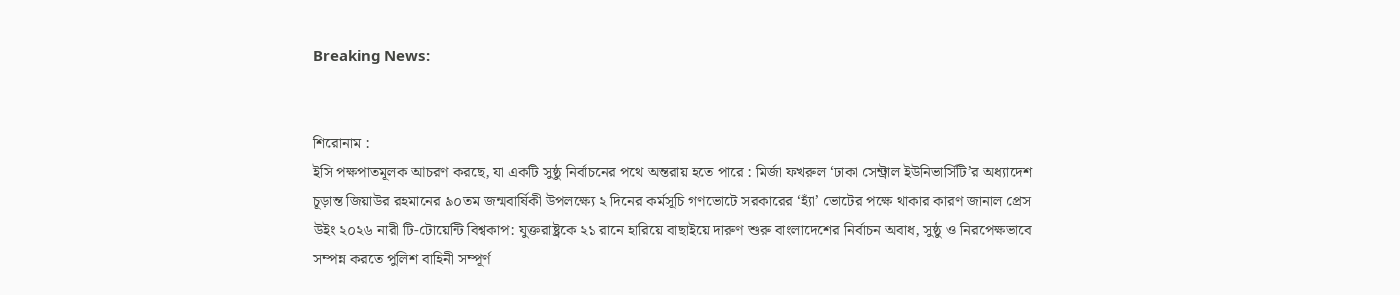Breaking News:


শিরোনাম :
ইসি পক্ষপাতমূলক আচরণ করছে, যা একটি সুষ্ঠু নির্বাচনের পথে অন্তরায় হতে পারে : মির্জা ফখরুল ‘ঢাকা সেন্ট্রাল ইউনিভার্সিটি’র অধ্যাদেশ চূড়ান্ত জিয়াউর রহমানের ৯০তম জন্মবার্ষিকী উপলক্ষ্যে ২ দিনের কর্মসূচি গণভোটে সরকারের ‘হ্যাঁ’ ভোটের পক্ষে থাকার কারণ জানাল প্রেস উইং ২০২৬ নারী টি-টোয়েন্টি বিশ্বকাপ: যুক্তরাষ্ট্রকে ২১ রানে হারিয়ে বাছাইয়ে দারুণ শুরু বাংলাদেশের নির্বাচন অবাধ, সুষ্ঠু ও নিরপেক্ষভাবে সম্পন্ন করতে পুলিশ বাহিনী সম্পূর্ণ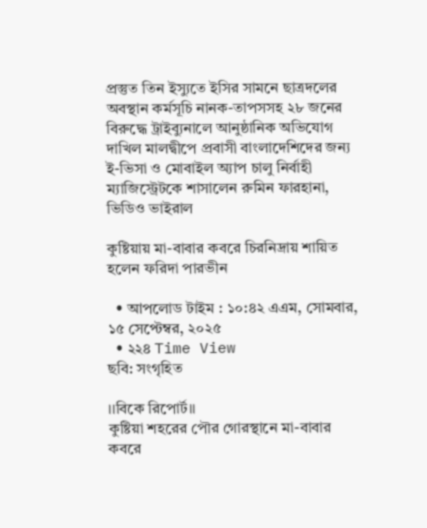প্রস্তুত তিন ইস্যুতে ইসির সামনে ছাত্রদলের অবস্থান কর্মসূচি নানক-তাপসসহ ২৮ জনের বিরুদ্ধে ট্রাইব্যুনালে আনুষ্ঠানিক অভিযোগ দাখিল মালদ্বীপে প্রবাসী বাংলাদেশিদের জন্য ই-ভিসা ও মোবাইল অ্যাপ চালু নির্বাহী ম্যাজিস্ট্রেটকে শাসালেন রুমিন ফারহানা, ভিডিও ভাইরাল

কুষ্টিয়ায় মা-বাবার কবরে চিরনিদ্রায় শায়িত হলেন ফরিদা পারভীন

  • আপলোড টাইম : ১০:৪২ এএম, সোমবার, ১৫ সেপ্টেম্বর, ২০২৫
  • ২২৪ Time View
ছবি: সংগৃহিত

।।বিকে রিপোর্ট।।
কুষ্টিয়া শহরের পৌর গোরস্থানে মা-বাবার কবরে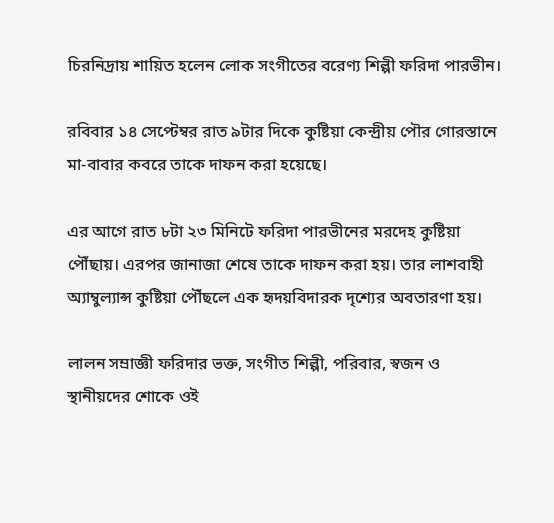চিরনিদ্রায় শায়িত হলেন লোক সংগীতের বরেণ্য শিল্পী ফরিদা পারভীন।

রবিবার ১৪ সেপ্টেম্বর রাত ৯টার দিকে কুষ্টিয়া কেন্দ্রীয় পৌর গোরস্তানে মা-বাবার কবরে তাকে দাফন করা হয়েছে।

এর আগে রাত ৮টা ২৩ মিনিটে ফরিদা পারভীনের মরদেহ কুষ্টিয়া পৌঁছায়। এরপর জানাজা শেষে তাকে দাফন করা হয়। তার লাশবাহী অ্যাম্বুল্যান্স কুষ্টিয়া পৌঁছলে এক হৃদয়বিদারক দৃশ্যের অবতারণা হয়।

লালন সম্রাজ্ঞী ফরিদার ভক্ত, সংগীত শিল্পী, পরিবার, স্বজন ও স্থানীয়দের শোকে ওই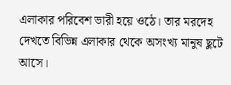এলাকার পরিবেশ ভারী হয়ে ওঠে। তার মরদেহ দেখতে বিভিন্ন এলাকার থেকে অসংখ্য মানুষ ছুটে আসে।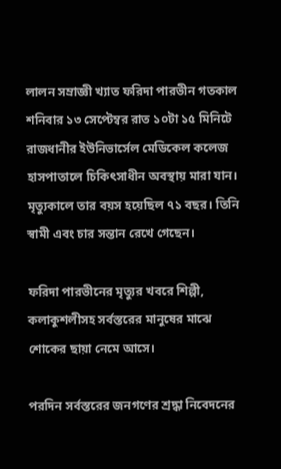লালন সম্রাজ্ঞী খ্যাত ফরিদা পারভীন গতকাল শনিবার ১৩ সেপ্টেম্বর রাত ১০টা ১৫ মিনিটে রাজধানীর ইউনিভার্সেল মেডিকেল কলেজ হাসপাতালে চিকিৎসাধীন অবস্থায় মারা যান। মৃত্যুকালে তার বয়স হয়েছিল ৭১ বছর। তিনি স্বামী এবং চার সন্তান রেখে গেছেন।

ফরিদা পারভীনের মৃত্যুর খবরে শিল্পী, কলাকুশলীসহ সর্বস্তরের মানুষের মাঝে শোকের ছায়া নেমে আসে।

পরদিন সর্বস্তরের জনগণের শ্রদ্ধা নিবেদনের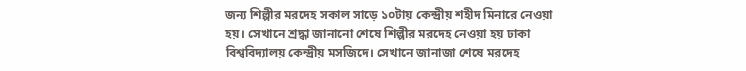জন্য শিল্পীর মরদেহ সকাল সাড়ে ১০টায় কেন্দ্রীয় শহীদ মিনারে নেওয়া হয়। সেখানে শ্রদ্ধা জানানো শেষে শিল্পীর মরদেহ নেওয়া হয় ঢাকা বিশ্ববিদ্যালয় কেন্দ্রীয় মসজিদে। সেখানে জানাজা শেষে মরদেহ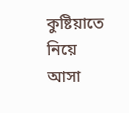কুষ্টিয়াতে নিয়ে আসা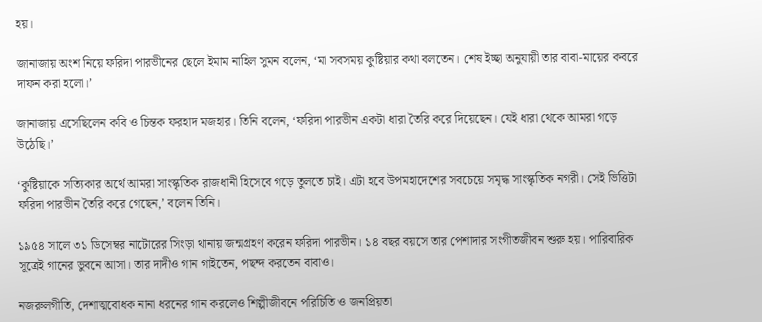হয়।

জানাজায় অংশ নিয়ে ফরিদা পারভীনের ছেলে ইমাম নাহিল সুমন বলেন, ‘মা সবসময় কুষ্টিয়ার কথা বলতেন। শেষ ইচ্ছা অনুযায়ী তার বাবা-মায়ের কবরে দাফন করা হলো।’

জানাজায় এসেছিলেন কবি ও চিন্তক ফরহাদ মজহার। তিনি বলেন, ‘ফরিদা পারভীন একটা ধারা তৈরি করে দিয়েছেন। যেই ধারা থেকে আমরা গড়ে উঠেছি।’

‘কুষ্টিয়াকে সত্যিকার অর্থে আমরা সাংস্কৃতিক রাজধানী হিসেবে গড়ে তুলতে চাই। এটা হবে উপমহাদেশের সবচেয়ে সমৃদ্ধ সাংস্কৃতিক নগরী। সেই ভিত্তিটা ফরিদা পারভীন তৈরি করে গেছেন,’ বলেন তিনি।

১৯৫৪ সালে ৩১ ডিসেম্বর নাটোরের সিংড়া থানায় জন্মগ্রহণ করেন ফরিদা পারভীন। ১৪ বছর বয়সে তার পেশাদার সংগীতজীবন শুরু হয়। পারিবারিক সূত্রেই গানের ভুবনে আসা। তার দাদীও গান গাইতেন, পছন্দ করতেন বাবাও।

নজরুলগীতি, দেশাত্মবোধক নানা ধরনের গান করলেও শিল্পীজীবনে পরিচিতি ও জনপ্রিয়তা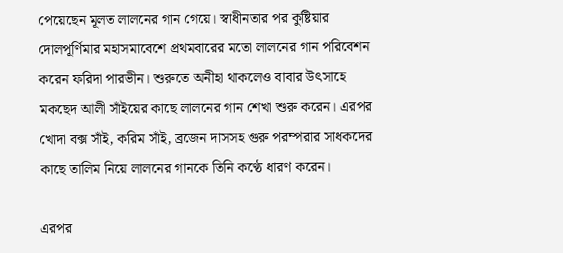পেয়েছেন মূলত লালনের গান গেয়ে। স্বাধীনতার পর কুষ্টিয়ার দোলপূর্ণিমার মহাসমাবেশে প্রথমবারের মতো লালনের গান পরিবেশন করেন ফরিদা পারভীন। শুরুতে অনীহা থাকলেও বাবার উৎসাহে মকছেদ আলী সাঁইয়ের কাছে লালনের গান শেখা শুরু করেন। এরপর খোদা বক্স সাঁই, করিম সাঁই, ব্রজেন দাসসহ গুরু পরম্পরার সাধকদের কাছে তালিম নিয়ে লালনের গানকে তিনি কণ্ঠে ধারণ করেন।

এরপর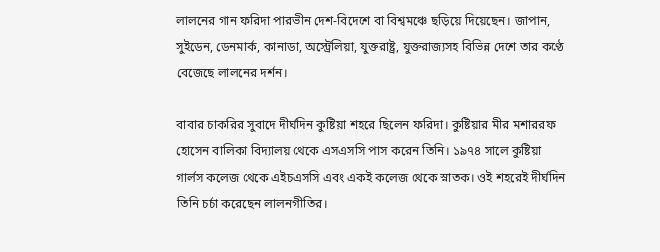লালনের গান ফরিদা পারভীন দেশ-বিদেশে বা বিশ্বমঞ্চে ছড়িয়ে দিয়েছেন। জাপান, সুইডেন, ডেনমার্ক, কানাডা, অস্ট্রেলিয়া, যুক্তরাষ্ট্র, যুক্তরাজ্যসহ বিভিন্ন দেশে তার কণ্ঠে বেজেছে লালনের দর্শন।

বাবার চাকরির সুবাদে দীর্ঘদিন কুষ্টিয়া শহরে ছিলেন ফরিদা। কুষ্টিয়ার মীর মশাররফ হোসেন বালিকা বিদ্যালয় থেকে এসএসসি পাস করেন তিনি। ১৯৭৪ সালে কুষ্টিয়া গার্লস কলেজ থেকে এইচএসসি এবং একই কলেজ থেকে স্নাতক। ওই শহরেই দীর্ঘদিন তিনি চর্চা করেছেন লালনগীতির।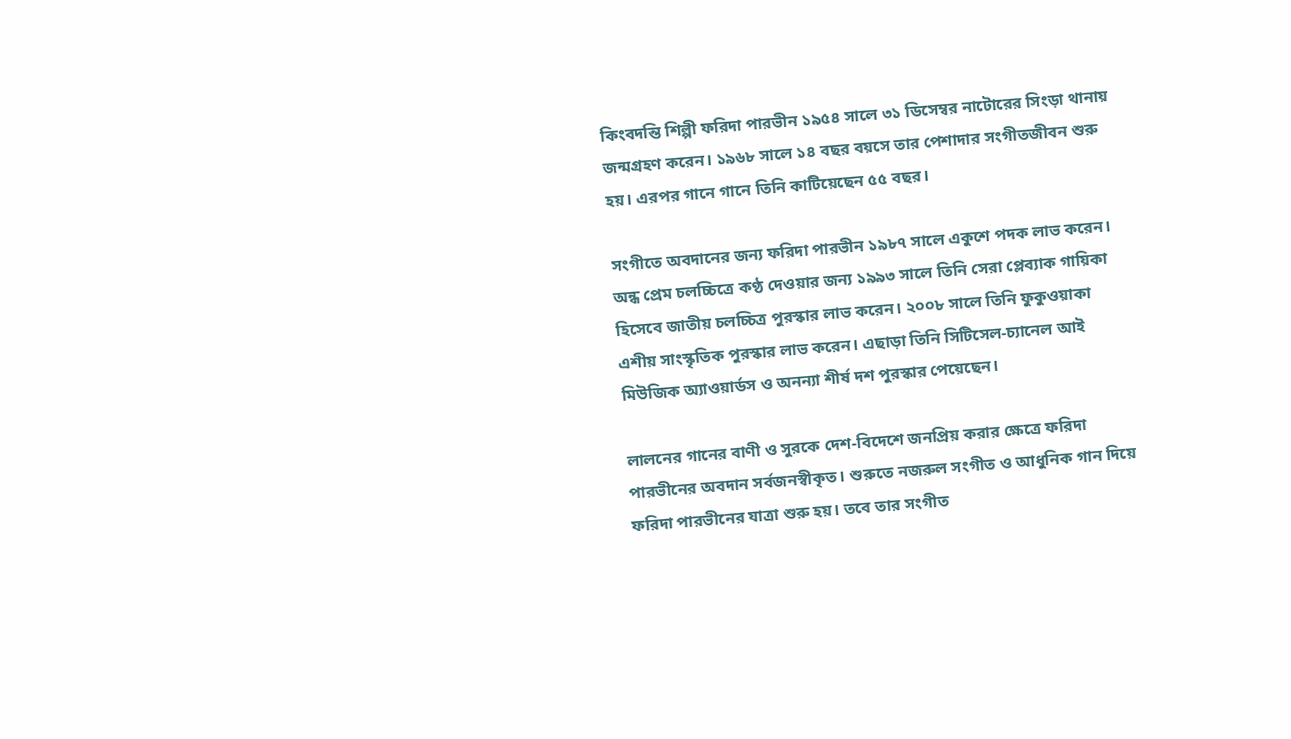কিংবদন্তি শিল্পী ফরিদা পারভীন ১৯৫৪ সালে ৩১ ডিসেম্বর নাটোরের সিংড়া থানায় জন্মগ্রহণ করেন। ১৯৬৮ সালে ১৪ বছর বয়সে তার পেশাদার সংগীতজীবন শুরু হয়। এরপর গানে গানে তিনি কাটিয়েছেন ৫৫ বছর।

সংগীতে অবদানের জন্য ফরিদা পারভীন ১৯৮৭ সালে একুশে পদক লাভ করেন। অন্ধ প্রেম চলচ্চিত্রে কণ্ঠ দেওয়ার জন্য ১৯৯৩ সালে তিনি সেরা প্লেব্যাক গায়িকা হিসেবে জাতীয় চলচ্চিত্র পুরস্কার লাভ করেন। ২০০৮ সালে তিনি ফুকুওয়াকা এশীয় সাংস্কৃতিক পুরস্কার লাভ করেন। এছাড়া তিনি সিটিসেল-চ্যানেল আই মিউজিক অ্যাওয়ার্ডস ও অনন্যা শীর্ষ দশ পুরস্কার পেয়েছেন।

লালনের গানের বাণী ও সুরকে দেশ-বিদেশে জনপ্রিয় করার ক্ষেত্রে ফরিদা পারভীনের অবদান সর্বজনস্বীকৃত। শুরুতে নজরুল সংগীত ও আধুনিক গান দিয়ে ফরিদা পারভীনের যাত্রা শুরু হয়। তবে তার সংগীত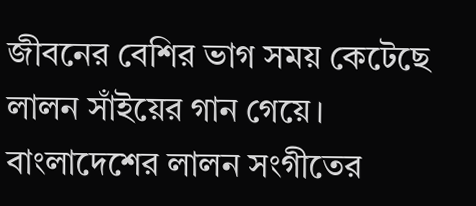জীবনের বেশির ভাগ সময় কেটেছে লালন সাঁইয়ের গান গেয়ে। বাংলাদেশের লালন সংগীতের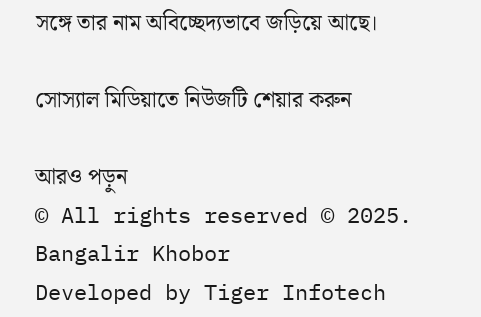সঙ্গে তার নাম অবিচ্ছেদ্যভাবে জড়িয়ে আছে।

সোস্যাল মিডিয়াতে নিউজটি শেয়ার করুন

আরও পড়ুন
© All rights reserved © 2025. Bangalir Khobor
Developed by Tiger Infotech